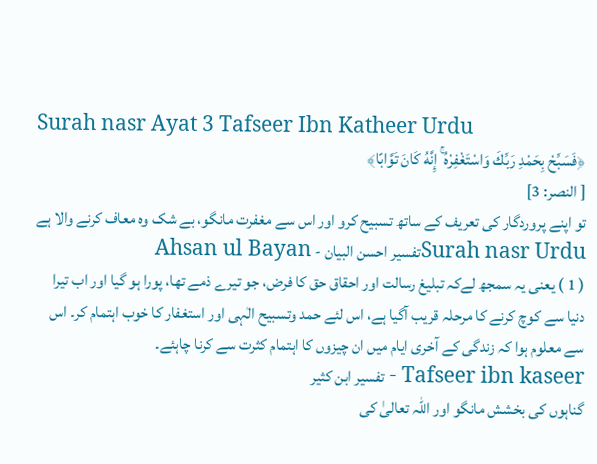Surah nasr Ayat 3 Tafseer Ibn Katheer Urdu
﴿فَسَبِّحْ بِحَمْدِ رَبِّكَ وَاسْتَغْفِرْهُ ۚ إِنَّهُ كَانَ تَوَّابًا﴾
[ النصر: 3]
تو اپنے پروردگار کی تعریف کے ساتھ تسبیح کرو اور اس سے مغفرت مانگو، بے شک وہ معاف کرنے والا ہے
Surah nasr Urduتفسیر احسن البیان - Ahsan ul Bayan
( 1 ) یعنی یہ سمجھ لےکہ تبلیغ رسالت اور احقاق حق کا فرض، جو تیرے ذمے تھا، پورا ہو گیا اور اب تیرا دنیا سے کوچ کرنے کا مرحلہ قریب آگیا ہے، اس لئے حمد وتسبیح الٰہی اور استغفار کا خوب اہتمام کر۔ اس سے معلوم ہوا کہ زندگی کے آخری ایام میں ان چیزوں کا اہتمام کثرت سے کرنا چاہئے۔
Tafseer ibn kaseer - تفسیر ابن کثیر
گناہوں کی بخشش مانگو اور اللہ تعالیٰ کی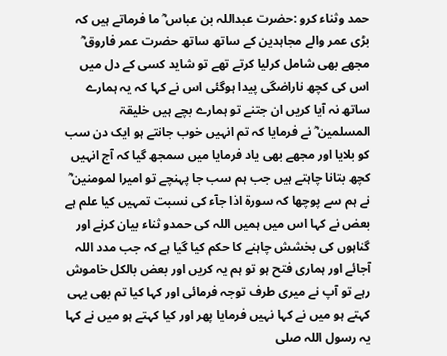حمد وثناء کرو :حضرت عبداللہ بن عباس ؓ ما فرماتے ہیں کہ بڑی عمر والے مجاہدین کے ساتھ ساتھ حضرت عمر فاروق ؓ مجھے بھی شامل کرلیا کرتے تھے تو شاید کسی کے دل میں اس کی کچھ ناراضگی پیدا ہوگئی اس نے کہا کہ یہ ہمارے ساتھ نہ آیا کریں ان جتنے تو ہمارے بچے ہیں خلیقۃ المسلمین ؓ نے فرمایا کہ تم انہیں خوب جانتے ہو ایک دن سب کو بلایا اور مجھے بھی یاد فرمایا میں سمجھ گیا کہ آج انہیں کچھ بتانا چاہتے ہیں جب ہم سب جا پہنچے تو امیرا لمومنین ؓ نے ہم سے پوچھا کہ سورة اذا جآء کی نسبت تمہیں کیا علم ہے بعض نے کہا اس میں ہمیں اللہ کی حمدو ثناء بیان کرنے اور گناہوں کی بخشش چاہنے کا حکم کیا گیا ہے کہ جب مدد اللہ آجائے اور ہماری فتح ہو تو ہم یہ کریں اور بعض بالکل خاموش رہے تو آپ نے میری طرف توجہ فرمائی اور کہا کیا تم بھی یہی کہتے ہو میں نے کہا نہیں فرمایا پھر اور کیا کہتے ہو میں نے کہا یہ رسول اللہ صلى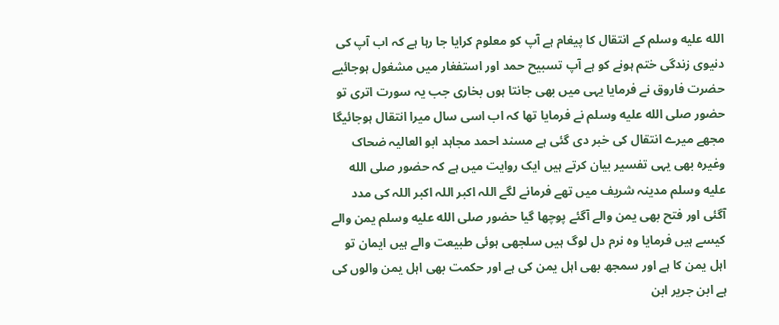الله عليه وسلم کے انتقال کا پیغام ہے آپ کو معلوم کرایا جا رہا ہے کہ اب آپ کی دنیوی زندگی ختم ہونے کو ہے آپ تسبیح حمد اور استفغار میں مشغول ہوجائیے حضرت فاروق نے فرمایا یہی میں بھی جانتا ہوں بخاری جب یہ سورت اتری تو حضور صلى الله عليه وسلم نے فرمایا تھا کہ اب اسی سال میرا انتقال ہوجائیگا مجھے میرے انتقال کی خبر دی گئی ہے مسند احمد مجاہد ابو العالیہ ضحاک وغیرہ بھی یہی تفسیر بیان کرتے ہیں ایک روایت میں ہے کہ حضور صلى الله عليه وسلم مدینہ شریف میں تھے فرمانے لگے اللہ اکبر اللہ اکبر اللہ کی مدد آگئی اور فتح بھی یمن والے آگئے پوچھا گیا حضور صلى الله عليه وسلم یمن والے کیسے ہیں فرمایا وہ نرم دل لوگ ہیں سلجھی ہوئی طبیعت والے ہیں ایمان تو اہل یمن کا ہے اور سمجھ بھی اہل یمن کی ہے اور حکمت بھی اہل یمن والوں کی ہے ابن جریر ابن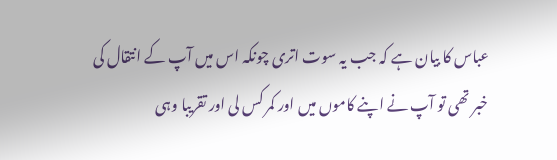عباس کا بیان ہے کہ جب یہ سوت اتری چونکہ اس میں آپ کے انتقال کی خبر تھی تو آپ نے اپنے کاموں میں اور کمر کس لی اور تقریبا وہی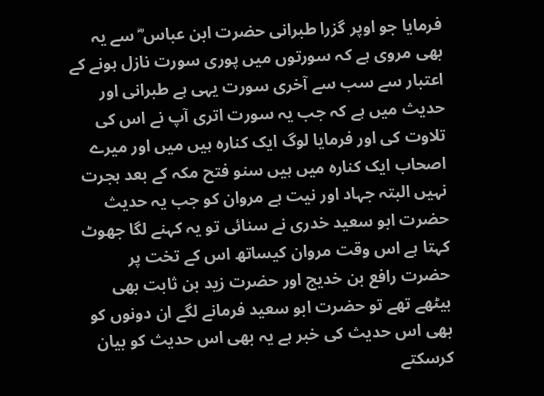فرمایا جو اوپر گزرا طبرانی حضرت ابن عباس ؓ سے یہ بھی مروی ہے کہ سورتوں میں پوری سورت نازل ہونے کے اعتبار سے سب سے آخری سورت یہی ہے طبرانی اور حدیث میں ہے کہ جب یہ سورت اتری آپ نے اس کی تلاوت کی اور فرمایا لوگ ایک کنارہ ہیں میں اور میرے اصحاب ایک کنارہ میں ہیں سنو فتح مکہ کے بعد ہجرت نہیں البتہ جہاد اور نیت ہے مروان کو جب یہ حدیث حضرت ابو سعید خدری نے سنائی تو یہ کہنے لگا جھوٹ کہتا ہے اس وقت مروان کیساتھ اس کے تخت پر حضرت رافع بن خدیج اور حضرت زید بن ثابت بھی بیٹھے تھے تو حضرت ابو سعید فرمانے لگے ان دونوں کو بھی اس حدیث کی خبر ہے یہ بھی اس حدیث کو بیان کرسکتے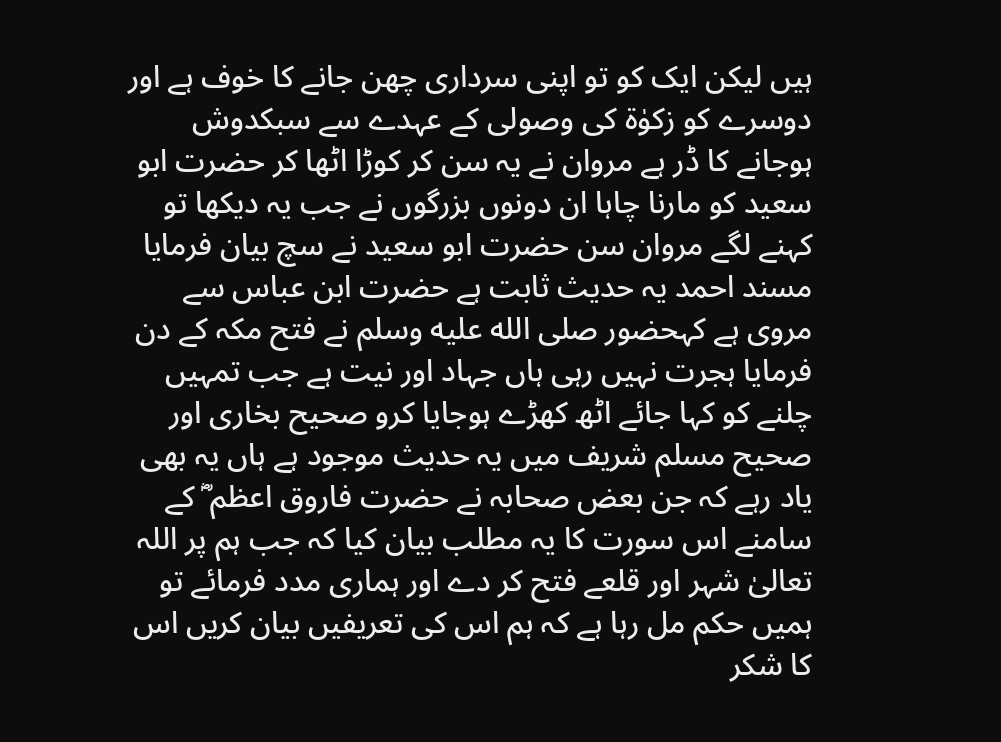ہیں لیکن ایک کو تو اپنی سرداری چھن جانے کا خوف ہے اور دوسرے کو زکوٰۃ کی وصولی کے عہدے سے سبکدوش ہوجانے کا ڈر ہے مروان نے یہ سن کر کوڑا اٹھا کر حضرت ابو سعید کو مارنا چاہا ان دونوں بزرگوں نے جب یہ دیکھا تو کہنے لگے مروان سن حضرت ابو سعید نے سچ بیان فرمایا مسند احمد یہ حدیث ثابت ہے حضرت ابن عباس سے مروی ہے کہحضور صلى الله عليه وسلم نے فتح مکہ کے دن فرمایا ہجرت نہیں رہی ہاں جہاد اور نیت ہے جب تمہیں چلنے کو کہا جائے اٹھ کھڑے ہوجایا کرو صحیح بخاری اور صحیح مسلم شریف میں یہ حدیث موجود ہے ہاں یہ بھی یاد رہے کہ جن بعض صحابہ نے حضرت فاروق اعظم ؓ کے سامنے اس سورت کا یہ مطلب بیان کیا کہ جب ہم پر اللہ تعالیٰ شہر اور قلعے فتح کر دے اور ہماری مدد فرمائے تو ہمیں حکم مل رہا ہے کہ ہم اس کی تعریفیں بیان کریں اس کا شکر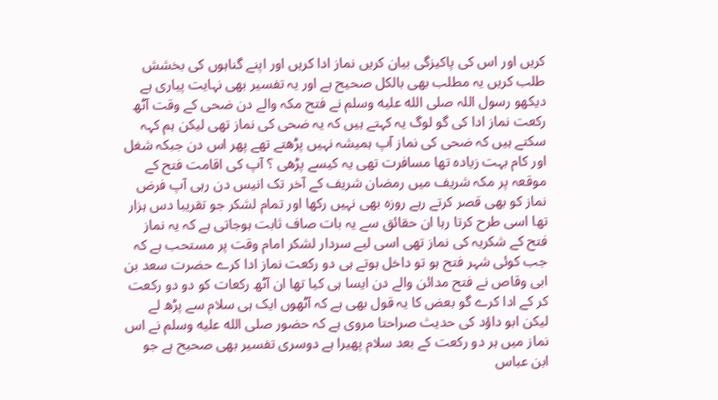کریں اور اس کی پاکیزگی بیان کریں نماز ادا کریں اور اپنے گناہوں کی بخشش طلب کریں یہ مطلب بھی بالکل صحیح ہے اور یہ تفسیر بھی نہایت پیاری ہے دیکھو رسول اللہ صلى الله عليه وسلم نے فتح مکہ والے دن ضحی کے وقت آٹھ رکعت نماز ادا کی گو لوگ یہ کہتے ہیں کہ یہ ضحی کی نماز تھی لیکن ہم کہہ سکتے ہیں کہ ضحی کی نماز آپ ہمیشہ نہیں پڑھتے تھے پھر اس دن جبکہ شغل اور کام بہت زیادہ تھا مسافرت تھی یہ کیسے پڑھی ؟ آپ کی اقامت فتح کے موقعہ پر مکہ شریف میں رمضان شریف کے آخر تک انیس دن رہی آپ فرض نماز کو بھی قصر کرتے رہے روزہ بھی نہیں رکھا اور تمام لشکر جو تقریبا دس ہزار تھا اسی طرح کرتا رہا ان حقائق سے یہ بات صاف ثابت ہوجاتی ہے کہ یہ نماز فتح کے شکریہ کی نماز تھی اسی لیے سردار لشکر امام وقت پر مستحب ہے کہ جب کوئی شہر فتح ہو تو داخل ہوتے ہی دو رکعت نماز ادا کرے حضرت سعد بن ابی وقاص نے فتح مدائن والے دن ایسا ہی کیا تھا ان آٹھ رکعات کو دو دو رکعت کر کے ادا کرے گو بعض کا یہ قول بھی ہے کہ آٹھوں ایک ہی سلام سے پڑھ لے لیکن ابو داؤد کی حدیث صراحتا مروی ہے کہ حضور صلى الله عليه وسلم نے اس نماز میں ہر دو رکعت کے بعد سلام پھیرا ہے دوسری تفسیر بھی صحیح ہے جو ابن عباس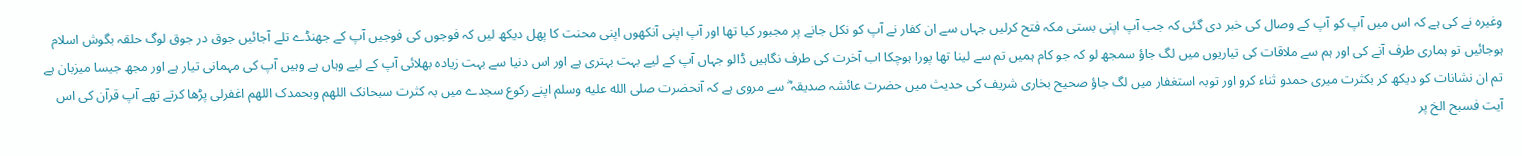وغیرہ نے کی ہے کہ اس میں آپ کو آپ کے وصال کی خبر دی گئی کہ جب آپ اپنی بستی مکہ فتح کرلیں جہاں سے ان کفار نے آپ کو نکل جانے پر مجبور کیا تھا اور آپ اپنی آنکھوں اپنی محنت کا پھل دیکھ لیں کہ فوجوں کی فوجیں آپ کے جھنڈے تلے آجائیں جوق در جوق لوگ حلقہ بگوش اسلام ہوجائیں تو ہماری طرف آنے کی اور ہم سے ملاقات کی تیاریوں میں لگ جاؤ سمجھ لو کہ جو کام ہمیں تم سے لینا تھا پورا ہوچکا اب آخرت کی طرف نگاہیں ڈالو جہاں آپ کے لیے بہت بہتری ہے اور اس دنیا سے بہت زیادہ بھلائی آپ کے لیے وہاں ہے وہیں آپ کی مہمانی تیار ہے اور مجھ جیسا میزبان ہے تم ان نشانات کو دیکھ کر بکثرت میری حمدو ثناء کرو اور توبہ استغفار میں لگ جاؤ صحیح بخاری شریف کی حدیث میں حضرت عائشہ صدیقہ ؓ سے مروی ہے کہ آنحضرت صلى الله عليه وسلم اپنے رکوع سجدے میں بہ کثرت سبحانک اللھم وبحمدک اللھم اغفرلی پڑھا کرتے تھے آپ قرآن کی اس آیت فسبح الخ پر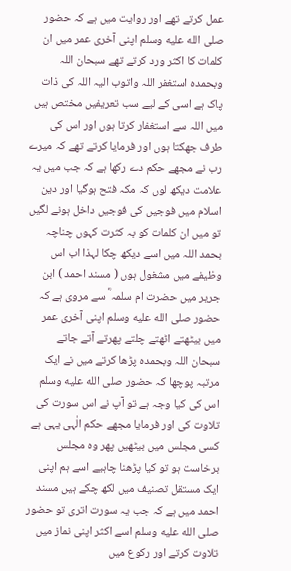عمل کرتے تھے اور روایت میں ہے کہ حضور صلى الله عليه وسلم اپنی آخری عمر میں ان کلمات کا اکثر ورد کرتے تھے سبحان اللہ وبحمدہ استغفر اللہ واتوب الیہ اللہ کی ذات پاک ہے اسی کے لیے سب تعریفیں مختص ہیں میں اللہ سے استغفار کرتا ہوں اور اس کی طرف جھکتا ہوں اور فرمایا کرتے تھے کہ میرے رب نے مجھے حکم دے رکھا ہے کہ جب میں یہ علامت دیکھ لوں کہ مکہ فتح ہوگیا اور دین اسلام میں فوجیں کی فوجیں داخل ہونے لگیں تو میں ان کلمات کو بہ کثرت کہوں چناچہ بحمد اللہ میں اسے دیکھ چکا لہذا اب اس وظیفے میں مشغول ہوں ( مسند احمد ) ابن جریر میں حضرت ام سلمہ ؓ سے مروی ہے کہ حضور صلى الله عليه وسلم اپنی آخری عمر میں بیٹھتے اٹھتے چلتے پھرتے آتے جاتے سبحان اللہ وبحمدہ پڑھا کرتے میں نے ایک مرتبہ پوچھا کہ حضور صلى الله عليه وسلم اس کی کیا وجہ ہے تو آپ نے اس سورت کی تلاوت کی اور فرمایا مجھے حکم الٰہی یہی ہے کسی مجلس میں بیٹھیں پھر وہ مجلس برخاست ہو تو کیا پڑھنا چاہیے اسے ہم اپنی ایک مستقل تصنیف میں لکھ چکے ہیں مسند احمد میں ہے کہ جب یہ سورت اتری تو حضور صلى الله عليه وسلم اسے اکثر اپنی نماز میں تلاوت کرتے اور رکوع میں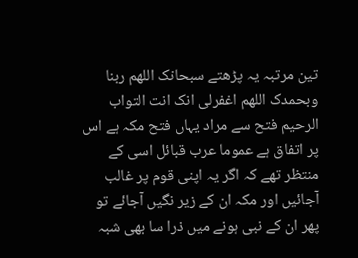تین مرتبہ یہ پڑھتے سبحانک اللھم ربنا وبحمدک اللھم اغفرلی انک انت التواب الرحیم فتح سے مراد یہاں فتح مکہ ہے اس پر اتفاق ہے عموما عرب قبائل اسی کے منتظر تھے کہ اگر یہ اپنی قوم پر غالب آجائیں اور مکہ ان کے زیر نگیں آجائے تو پھر ان کے نبی ہونے میں ذرا سا بھی شبہ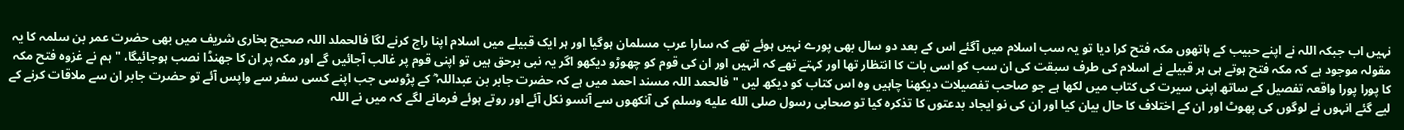نہیں اب جبکہ اللہ نے اپنے حبیب کے ہاتھوں مکہ فتح کرا دیا تو یہ سب اسلام میں آگئے اس کے بعد دو سال بھی پورے نہیں ہوئے تھے کہ سارا عرب مسلمان ہوگیا اور ہر ایک قبیلے میں اسلام اپنا راج کرنے لگا فالحملد اللہ صحیح بخاری شریف میں بھی حضرت عمر بن سلمہ کا یہ مقولہ موجود ہے کہ مکہ فتح ہوتے ہی ہر قبیلے نے اسلام کی طرف سبقت کی ان سب کو اسی بات کا انتظار تھا اور کہتے تھے کہ انہیں اور ان کی قوم کو چھوڑو دیکھو اگر یہ نبی برحق ہیں تو اپنی قوم پر غالب آجائیں گے اور مکہ پر ان کا جھنڈا نصب ہوجائیگا، " ہم نے غزوہ فتح مکہ کا پورا پورا واقعہ تفصیل کے ساتھ اپنی سیرت کی کتاب میں لکھا ہے جو صاحب تفصیلات دیکھنا چاہیں وہ اس کتاب کو دیکھ لیں " فالحمد اللہ مسند احمد میں ہے کہ حضرت جابر بن عبداللہ ؓ کے پڑوسی جب اپنے کسی سفر سے واپس آئے تو حضرت جابر ان سے ملاقات کرنے کے لیے گئے انہوں نے لوگوں کی پھوٹ اور ان کے اختلاف کا حال بیان کیا اور ان کی نو ایجاد بدعتوں کا تذکرہ کیا تو صحابی رسول صلى الله عليه وسلم کی آنکھوں سے آنسو نکل آئے اور روتے ہوئے فرمانے لگے کہ میں نے اللہ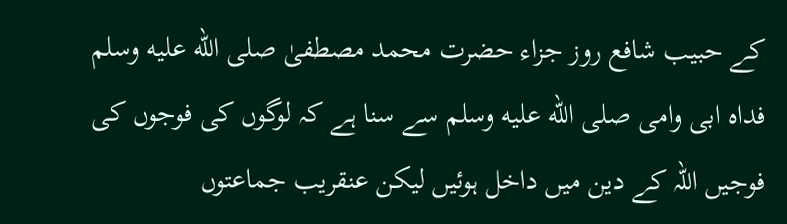کے حبیب شافع روز جزاء حضرت محمد مصطفیٰ صلى الله عليه وسلم فداہ ابی وامی صلى الله عليه وسلم سے سنا ہے کہ لوگوں کی فوجوں کی فوجیں اللہ کے دین میں داخل ہوئیں لیکن عنقریب جماعتوں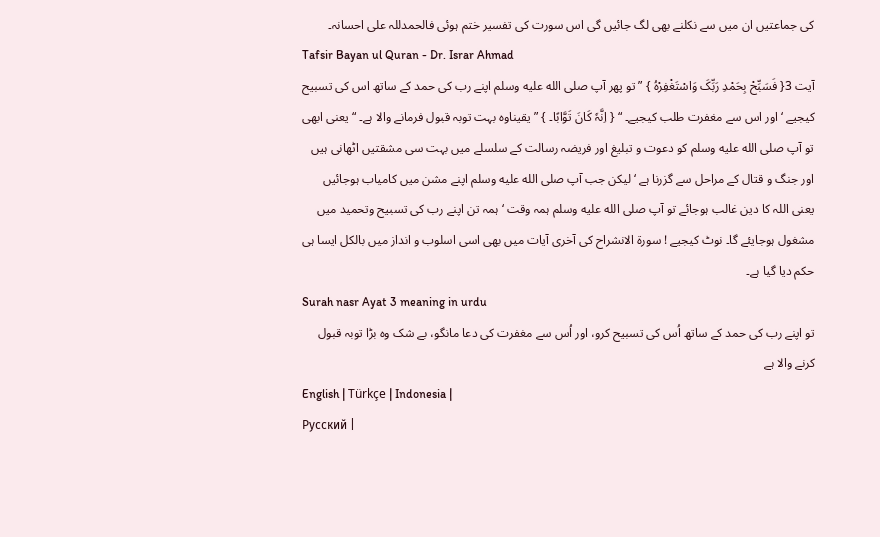کی جماعتیں ان میں سے نکلنے بھی لگ جائیں گی اس سورت کی تفسیر ختم ہوئی فالحمدللہ علی احسانہ۔
Tafsir Bayan ul Quran - Dr. Israr Ahmad
آیت 3{ فَسَبِّحْ بِحَمْدِ رَبِّکَ وَاسْتَغْفِرْہُ } ” تو پھر آپ صلى الله عليه وسلم اپنے رب کی حمد کے ساتھ اس کی تسبیح کیجیے ‘ اور اس سے مغفرت طلب کیجیے۔ “ { اِنَّہٗ کَانَ تَوَّابًا۔ } ” یقیناوہ بہت توبہ قبول فرمانے والا ہے۔ “ یعنی ابھی تو آپ صلى الله عليه وسلم کو دعوت و تبلیغ اور فریضہ رسالت کے سلسلے میں بہت سی مشقتیں اٹھانی ہیں اور جنگ و قتال کے مراحل سے گزرنا ہے ‘ لیکن جب آپ صلى الله عليه وسلم اپنے مشن میں کامیاب ہوجائیں یعنی اللہ کا دین غالب ہوجائے تو آپ صلى الله عليه وسلم ہمہ وقت ‘ ہمہ تن اپنے رب کی تسبیح وتحمید میں مشغول ہوجایئے گا۔ نوٹ کیجیے ! سورة الانشراح کی آخری آیات میں بھی اسی اسلوب و انداز میں بالکل ایسا ہی حکم دیا گیا ہے۔
Surah nasr Ayat 3 meaning in urdu
تو اپنے رب کی حمد کے ساتھ اُس کی تسبیح کرو، اور اُس سے مغفرت کی دعا مانگو، بے شک وہ بڑا توبہ قبول کرنے والا ہے
English | Türkçe | Indonesia |
Русский |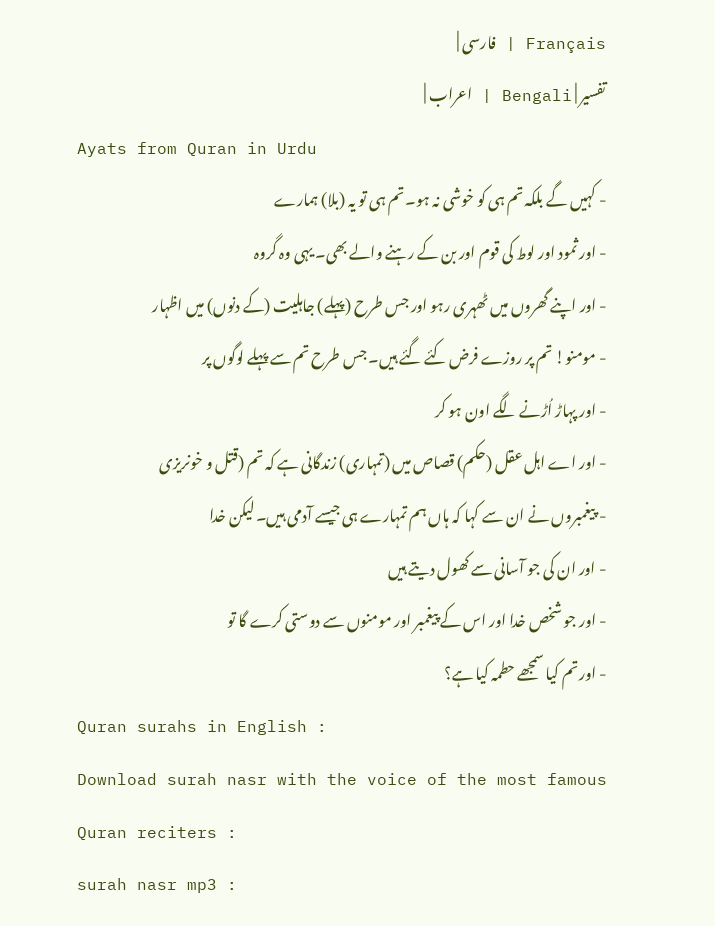Français | فارسی |
تفسير | Bengali | اعراب |
Ayats from Quran in Urdu
- کہیں گے بلکہ تم ہی کو خوشی نہ ہو۔ تم ہی تو یہ (بلا) ہمارے
- اور ثمود اور لوط کی قوم اور بن کے رہنے والے بھی۔ یہی وہ گروہ
- اور اپنے گھروں میں ٹھہری رہو اور جس طرح (پہلے) جاہلیت (کے دنوں) میں اظہار
- مومنو! تم پر روزے فرض کئے گئے ہیں۔ جس طرح تم سے پہلے لوگوں پر
- اور پہاڑ اُڑنے لگے اون ہو کر
- اور اے اہل عقل (حکم) قصاص میں (تمہاری) زندگانی ہے کہ تم (قتل و خونریزی
- پیغمبروں نے ان سے کہا کہ ہاں ہم تمہارے ہی جیسے آدمی ہیں۔ لیکن خدا
- اور ان کی جو آسانی سے کھول دیتے ہیں
- اور جو شخص خدا اور اس کے پیغمبر اور مومنوں سے دوستی کرے گا تو
- اور تم کیا سمجھے حطمہ کیا ہے؟
Quran surahs in English :
Download surah nasr with the voice of the most famous Quran reciters :
surah nasr mp3 :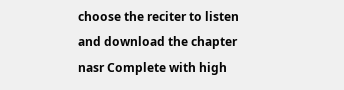choose the reciter to listen and download the chapter nasr Complete with high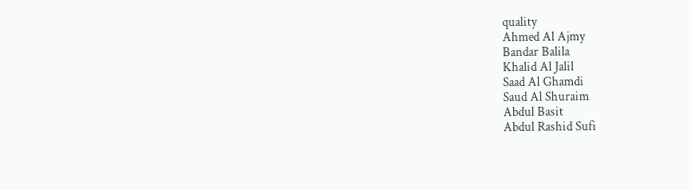quality
Ahmed Al Ajmy
Bandar Balila
Khalid Al Jalil
Saad Al Ghamdi
Saud Al Shuraim
Abdul Basit
Abdul Rashid Sufi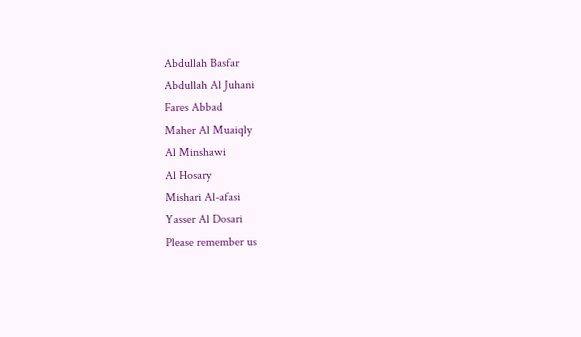Abdullah Basfar
Abdullah Al Juhani
Fares Abbad
Maher Al Muaiqly
Al Minshawi
Al Hosary
Mishari Al-afasi
Yasser Al Dosari
Please remember us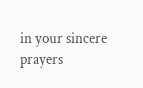in your sincere prayers